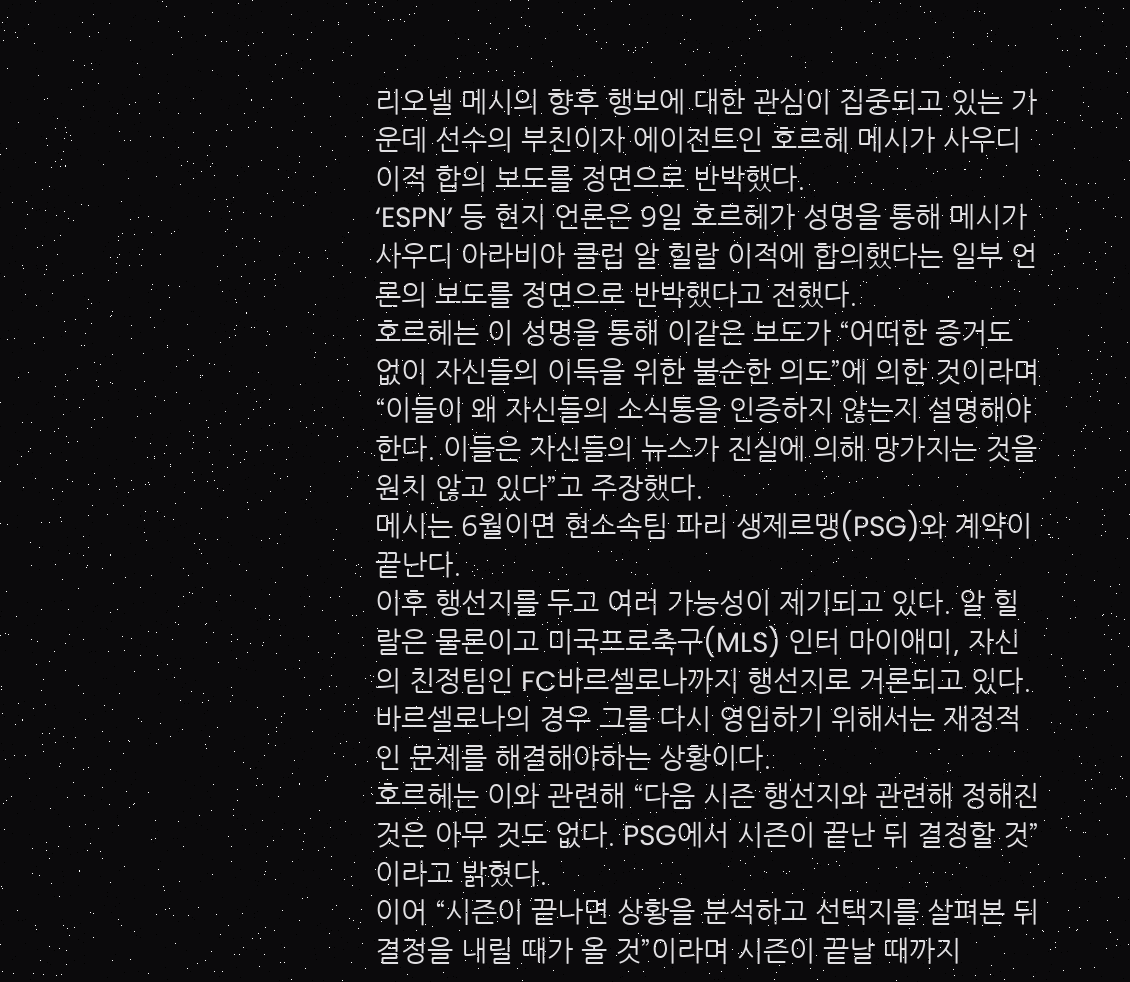리오넬 메시의 향후 행보에 대한 관심이 집중되고 있는 가운데 선수의 부친이자 에이전트인 호르헤 메시가 사우디 이적 합의 보도를 정면으로 반박했다.
‘ESPN’ 등 현지 언론은 9일 호르헤가 성명을 통해 메시가 사우디 아라비아 클럽 알 힐랄 이적에 합의했다는 일부 언론의 보도를 정면으로 반박했다고 전했다.
호르헤는 이 성명을 통해 이같은 보도가 “어떠한 증거도 없이 자신들의 이득을 위한 불순한 의도”에 의한 것이라며 “이들이 왜 자신들의 소식통을 인증하지 않는지 설명해야한다. 이들은 자신들의 뉴스가 진실에 의해 망가지는 것을 원치 않고 있다”고 주장했다.
메시는 6월이면 현소속팀 파리 생제르맹(PSG)와 계약이 끝난다.
이후 행선지를 두고 여러 가능성이 제기되고 있다. 알 힐랄은 물론이고 미국프로축구(MLS) 인터 마이애미, 자신의 친정팀인 FC바르셀로나까지 행선지로 거론되고 있다.
바르셀로나의 경우 그를 다시 영입하기 위해서는 재정적인 문제를 해결해야하는 상황이다.
호르헤는 이와 관련해 “다음 시즌 행선지와 관련해 정해진 것은 아무 것도 없다. PSG에서 시즌이 끝난 뒤 결정할 것”이라고 밝혔다.
이어 “시즌이 끝나면 상황을 분석하고 선택지를 살펴본 뒤 결정을 내릴 때가 올 것”이라며 시즌이 끝날 때까지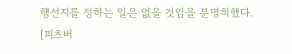행선지를 정하는 일은 없을 것임을 분명히했다.
[피츠버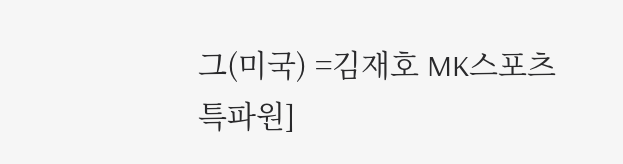그(미국) =김재호 MK스포츠 특파원]